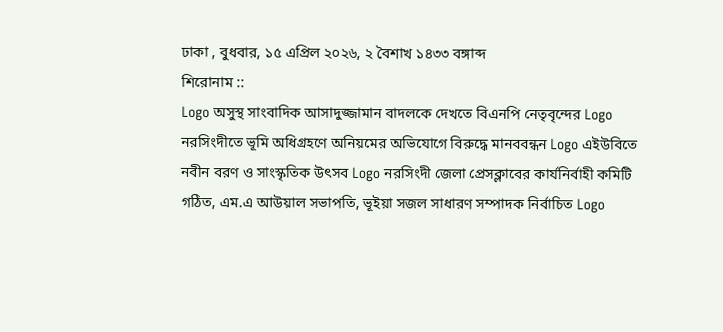ঢাকা , বুধবার, ১৫ এপ্রিল ২০২৬, ২ বৈশাখ ১৪৩৩ বঙ্গাব্দ
শিরোনাম ::
Logo অসুস্থ সাংবাদিক আসাদুজ্জামান বাদলকে দেখতে বিএনপি নেতৃবৃন্দের Logo নরসিংদীতে ভূমি অধিগ্রহণে অনিয়মের অভিযোগে বিরুদ্ধে মানববন্ধন Logo এইউবিতে নবীন বরণ ও সাংস্কৃতিক উৎসব Logo নরসিংদী জেলা প্রেসক্লাবের কার্যনির্বাহী কমিটি গঠিত, এম.এ আউয়াল সভাপতি, ভূইয়া সজল সাধারণ সম্পাদক নির্বাচিত Logo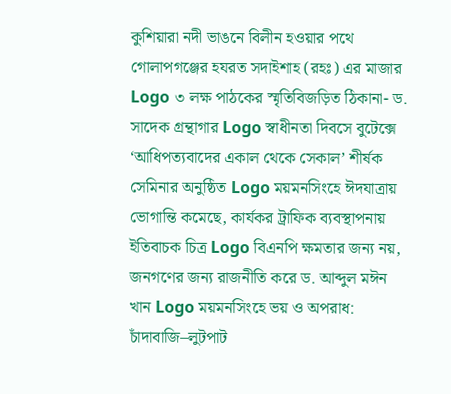কুশিয়ারা নদী ভাঙনে বিলীন হওয়ার পথে গোলাপগঞ্জের হযরত সদাইশাহ (রহঃ) এর মাজার Logo ৩ লক্ষ পাঠকের স্মৃতিবিজড়িত ঠিকানা- ড. সাদেক গ্রন্থাগার Logo স্বাধীনতা দিবসে বুটেক্সে ‘আধিপত্যবাদের একাল থেকে সেকাল’ শীর্ষক সেমিনার অনুষ্ঠিত Logo ময়মনসিংহে ঈদযাত্রায় ভোগান্তি কমেছে, কার্যকর ট্রাফিক ব্যবস্থাপনায় ইতিবাচক চিত্র Logo বিএনপি ক্ষমতার জন্য নয়, জনগণের জন্য রাজনীতি করে ড. আব্দুল মঈন খান Logo ময়মনসিংহে ভয় ও অপরাধ: চাঁদাবাজি–লুটপাট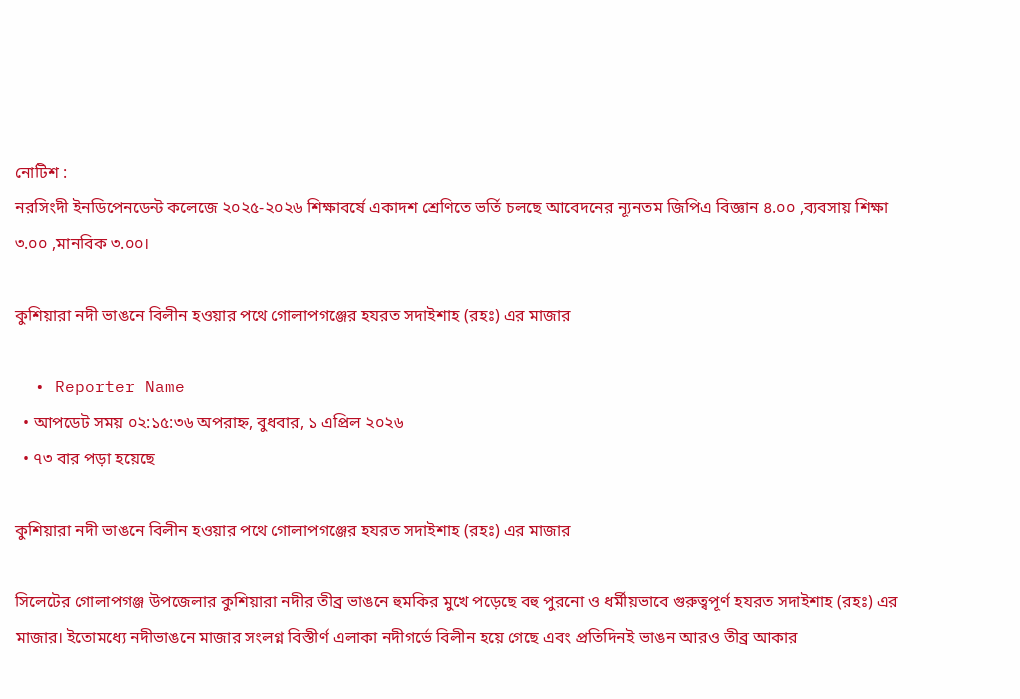নোটিশ :
নরসিংদী ইনডিপেনডেন্ট কলেজে ২০২৫-২০২৬ শিক্ষাবর্ষে একাদশ শ্রেণিতে ভর্তি চলছে আবেদনের ন্যূনতম জিপিএ বিজ্ঞান ৪.০০ ,ব্যবসায় শিক্ষা ৩.০০ ,মানবিক ৩.০০।

কুশিয়ারা নদী ভাঙনে বিলীন হওয়ার পথে গোলাপগঞ্জের হযরত সদাইশাহ (রহঃ) এর মাজার

  • Reporter Name
  • আপডেট সময় ০২:১৫:৩৬ অপরাহ্ন, বুধবার, ১ এপ্রিল ২০২৬
  • ৭৩ বার পড়া হয়েছে

কুশিয়ারা নদী ভাঙনে বিলীন হওয়ার পথে গোলাপগঞ্জের হযরত সদাইশাহ (রহঃ) এর মাজার

সিলেটের গোলাপগঞ্জ উপজেলার কুশিয়ারা নদীর তীব্র ভাঙনে হুমকির মুখে পড়েছে বহু পুরনো ও ধর্মীয়ভাবে গুরুত্বপূর্ণ হযরত সদাইশাহ (রহঃ) এর মাজার। ইতোমধ্যে নদীভাঙনে মাজার সংলগ্ন বিস্তীর্ণ এলাকা নদীগর্ভে বিলীন হয়ে গেছে এবং প্রতিদিনই ভাঙন আরও তীব্র আকার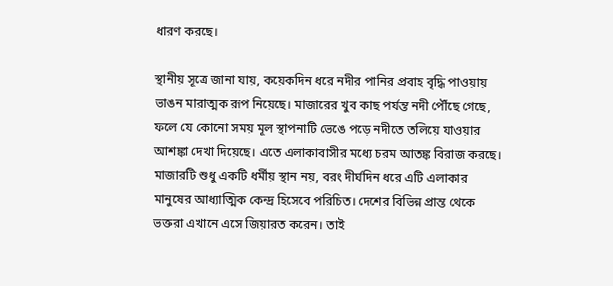ধারণ করছে।

স্থানীয় সূত্রে জানা যায়, কয়েকদিন ধরে নদীর পানির প্রবাহ বৃদ্ধি পাওয়ায় ভাঙন মারাত্মক রূপ নিয়েছে। মাজারের খুব কাছ পর্যন্ত নদী পৌঁছে গেছে, ফলে যে কোনো সময় মূল স্থাপনাটি ভেঙে পড়ে নদীতে তলিয়ে যাওয়ার আশঙ্কা দেখা দিয়েছে। এতে এলাকাবাসীর মধ্যে চরম আতঙ্ক বিরাজ করছে।
মাজারটি শুধু একটি ধর্মীয় স্থান নয়, বরং দীর্ঘদিন ধরে এটি এলাকার মানুষের আধ্যাত্মিক কেন্দ্র হিসেবে পরিচিত। দেশের বিভিন্ন প্রান্ত থেকে ভক্তরা এখানে এসে জিয়ারত করেন। তাই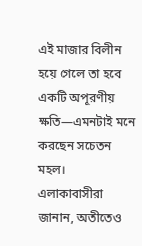এই মাজার বিলীন হয়ে গেলে তা হবে একটি অপূরণীয় ক্ষতি—এমনটাই মনে করছেন সচেতন মহল।
এলাকাবাসীরা জানান, অতীতেও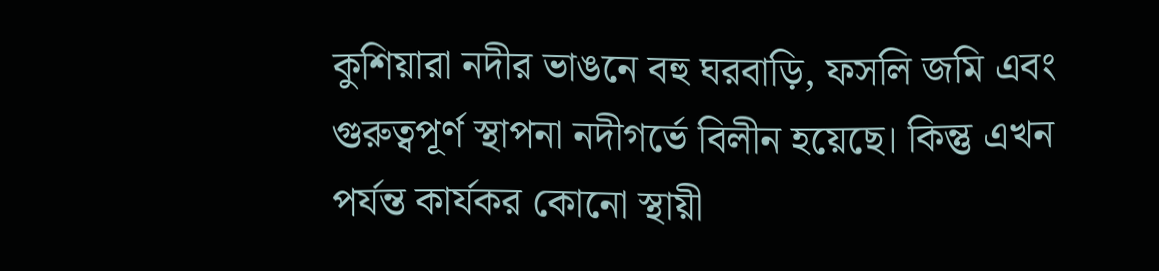কুশিয়ারা নদীর ভাঙনে বহু ঘরবাড়ি, ফসলি জমি এবং গুরুত্বপূর্ণ স্থাপনা নদীগর্ভে বিলীন হয়েছে। কিন্তু এখন পর্যন্ত কার্যকর কোনো স্থায়ী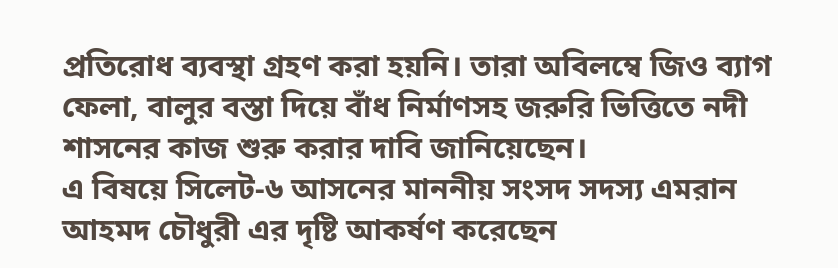প্রতিরোধ ব্যবস্থা গ্রহণ করা হয়নি। তারা অবিলম্বে জিও ব্যাগ ফেলা, বালুর বস্তা দিয়ে বাঁধ নির্মাণসহ জরুরি ভিত্তিতে নদী শাসনের কাজ শুরু করার দাবি জানিয়েছেন।
এ বিষয়ে সিলেট-৬ আসনের মাননীয় সংসদ সদস্য এমরান আহমদ চৌধুরী এর দৃষ্টি আকর্ষণ করেছেন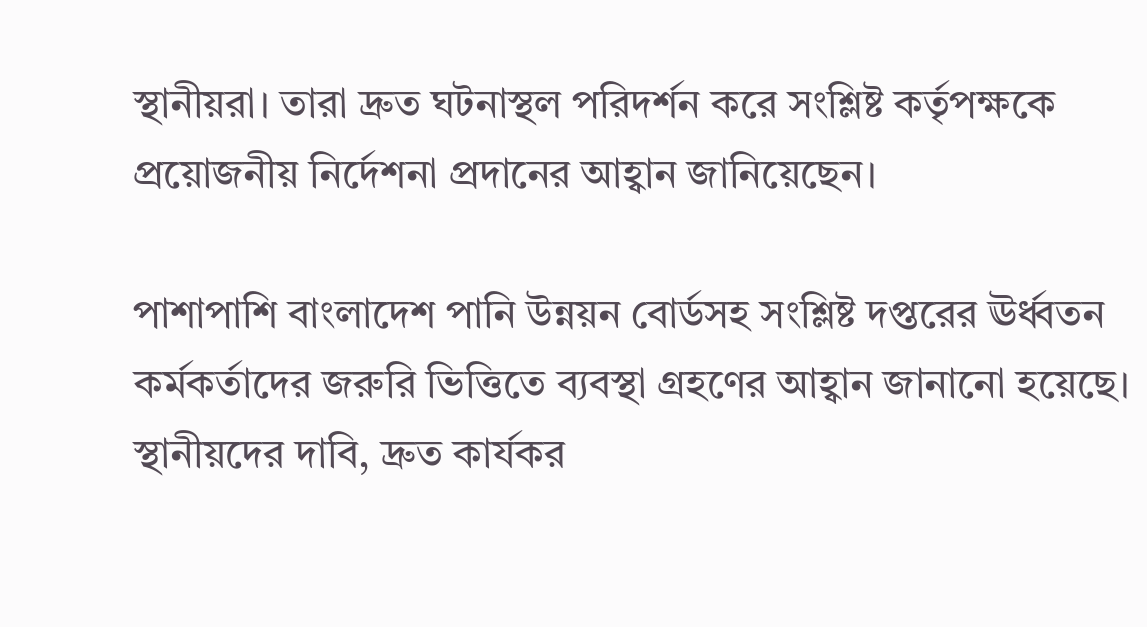স্থানীয়রা। তারা দ্রুত ঘটনাস্থল পরিদর্শন করে সংশ্লিষ্ট কর্তৃপক্ষকে প্রয়োজনীয় নির্দেশনা প্রদানের আহ্বান জানিয়েছেন।

পাশাপাশি বাংলাদেশ পানি উন্নয়ন বোর্ডসহ সংশ্লিষ্ট দপ্তরের ঊর্ধ্বতন কর্মকর্তাদের জরুরি ভিত্তিতে ব্যবস্থা গ্রহণের আহ্বান জানানো হয়েছে। স্থানীয়দের দাবি, দ্রুত কার্যকর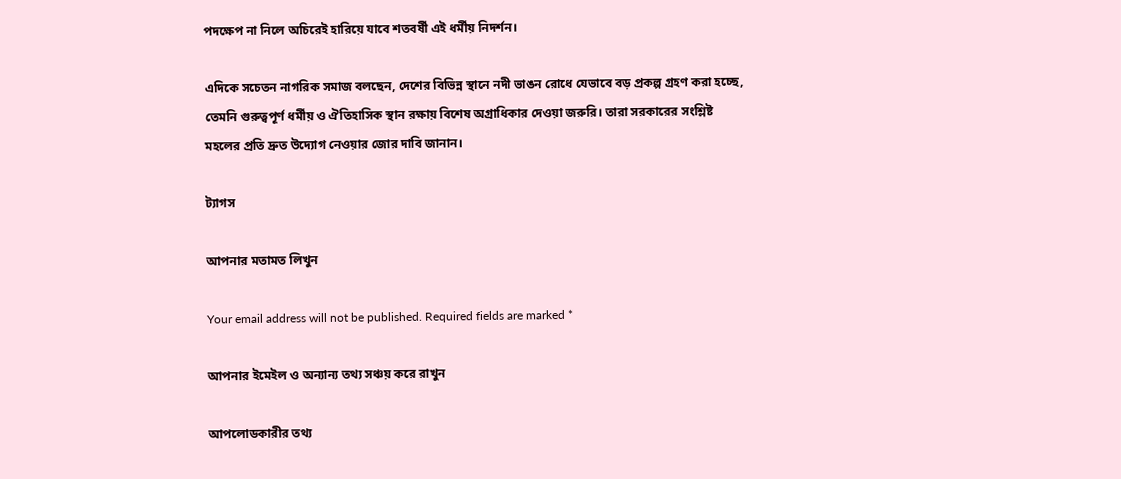পদক্ষেপ না নিলে অচিরেই হারিয়ে যাবে শতবর্ষী এই ধর্মীয় নিদর্শন।

এদিকে সচেতন নাগরিক সমাজ বলছেন, দেশের বিভিন্ন স্থানে নদী ভাঙন রোধে যেভাবে বড় প্রকল্প গ্রহণ করা হচ্ছে, তেমনি গুরুত্বপূর্ণ ধর্মীয় ও ঐতিহাসিক স্থান রক্ষায় বিশেষ অগ্রাধিকার দেওয়া জরুরি। তারা সরকারের সংশ্লিষ্ট মহলের প্রতি দ্রুত উদ্যোগ নেওয়ার জোর দাবি জানান।

ট্যাগস

আপনার মতামত লিখুন

Your email address will not be published. Required fields are marked *

আপনার ইমেইল ও অন্যান্য তথ্য সঞ্চয় করে রাখুন

আপলোডকারীর তথ্য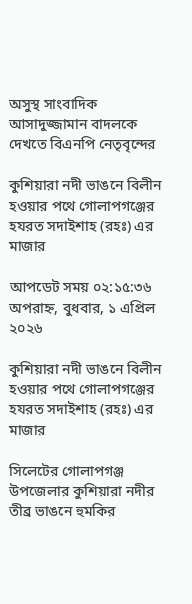অসুস্থ সাংবাদিক আসাদুজ্জামান বাদলকে দেখতে বিএনপি নেতৃবৃন্দের

কুশিয়ারা নদী ভাঙনে বিলীন হওয়ার পথে গোলাপগঞ্জের হযরত সদাইশাহ (রহঃ) এর মাজার

আপডেট সময় ০২:১৫:৩৬ অপরাহ্ন, বুধবার, ১ এপ্রিল ২০২৬

কুশিয়ারা নদী ভাঙনে বিলীন হওয়ার পথে গোলাপগঞ্জের হযরত সদাইশাহ (রহঃ) এর মাজার

সিলেটের গোলাপগঞ্জ উপজেলার কুশিয়ারা নদীর তীব্র ভাঙনে হুমকির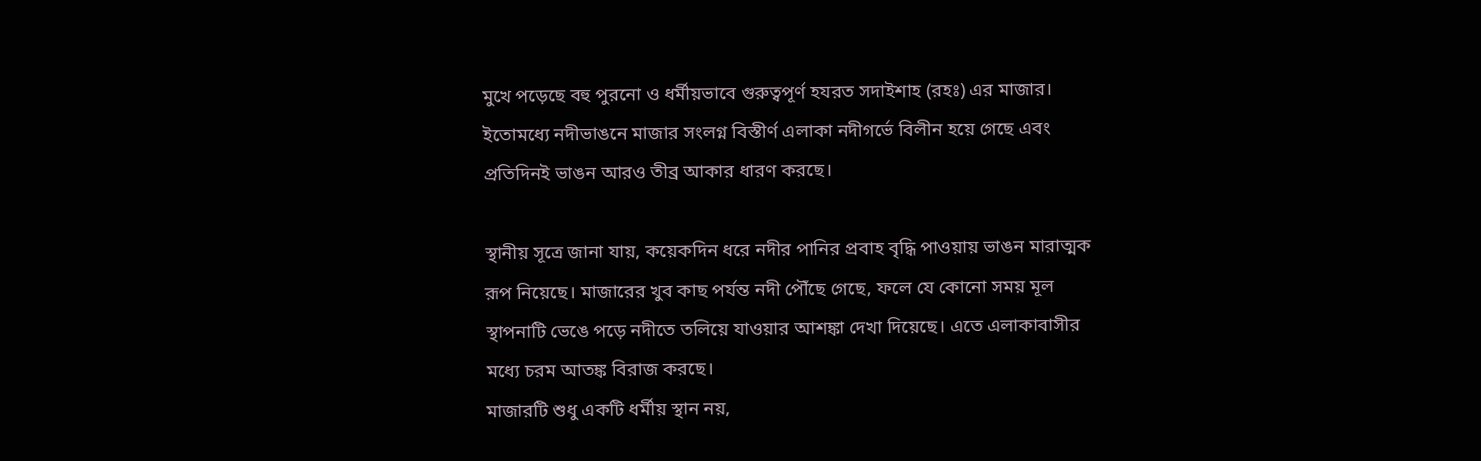মুখে পড়েছে বহু পুরনো ও ধর্মীয়ভাবে গুরুত্বপূর্ণ হযরত সদাইশাহ (রহঃ) এর মাজার। ইতোমধ্যে নদীভাঙনে মাজার সংলগ্ন বিস্তীর্ণ এলাকা নদীগর্ভে বিলীন হয়ে গেছে এবং প্রতিদিনই ভাঙন আরও তীব্র আকার ধারণ করছে।

স্থানীয় সূত্রে জানা যায়, কয়েকদিন ধরে নদীর পানির প্রবাহ বৃদ্ধি পাওয়ায় ভাঙন মারাত্মক রূপ নিয়েছে। মাজারের খুব কাছ পর্যন্ত নদী পৌঁছে গেছে, ফলে যে কোনো সময় মূল স্থাপনাটি ভেঙে পড়ে নদীতে তলিয়ে যাওয়ার আশঙ্কা দেখা দিয়েছে। এতে এলাকাবাসীর মধ্যে চরম আতঙ্ক বিরাজ করছে।
মাজারটি শুধু একটি ধর্মীয় স্থান নয়,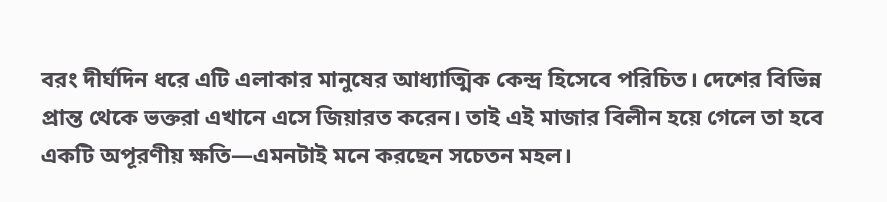বরং দীর্ঘদিন ধরে এটি এলাকার মানুষের আধ্যাত্মিক কেন্দ্র হিসেবে পরিচিত। দেশের বিভিন্ন প্রান্ত থেকে ভক্তরা এখানে এসে জিয়ারত করেন। তাই এই মাজার বিলীন হয়ে গেলে তা হবে একটি অপূরণীয় ক্ষতি—এমনটাই মনে করছেন সচেতন মহল।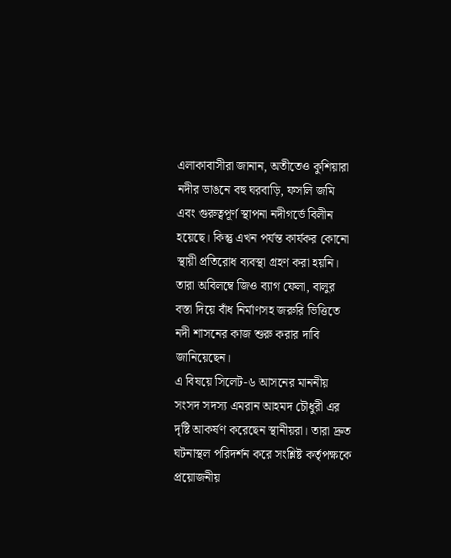এলাকাবাসীরা জানান, অতীতেও কুশিয়ারা নদীর ভাঙনে বহু ঘরবাড়ি, ফসলি জমি এবং গুরুত্বপূর্ণ স্থাপনা নদীগর্ভে বিলীন হয়েছে। কিন্তু এখন পর্যন্ত কার্যকর কোনো স্থায়ী প্রতিরোধ ব্যবস্থা গ্রহণ করা হয়নি। তারা অবিলম্বে জিও ব্যাগ ফেলা, বালুর বস্তা দিয়ে বাঁধ নির্মাণসহ জরুরি ভিত্তিতে নদী শাসনের কাজ শুরু করার দাবি জানিয়েছেন।
এ বিষয়ে সিলেট-৬ আসনের মাননীয় সংসদ সদস্য এমরান আহমদ চৌধুরী এর দৃষ্টি আকর্ষণ করেছেন স্থানীয়রা। তারা দ্রুত ঘটনাস্থল পরিদর্শন করে সংশ্লিষ্ট কর্তৃপক্ষকে প্রয়োজনীয়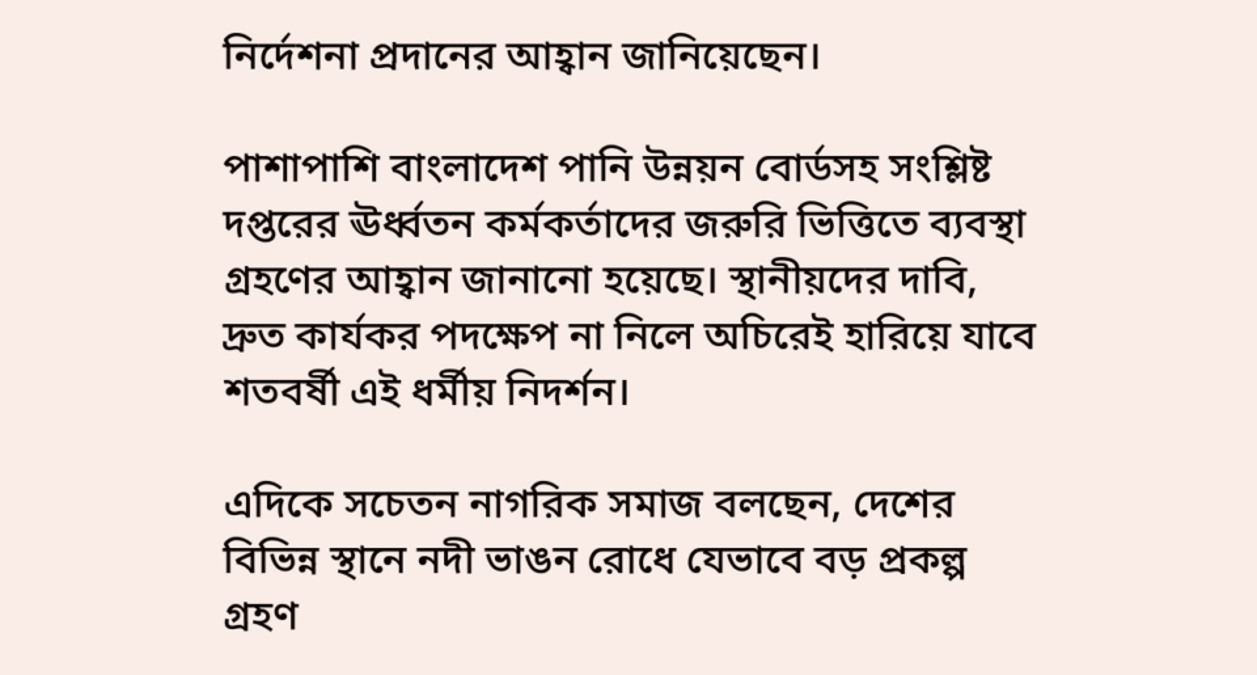নির্দেশনা প্রদানের আহ্বান জানিয়েছেন।

পাশাপাশি বাংলাদেশ পানি উন্নয়ন বোর্ডসহ সংশ্লিষ্ট দপ্তরের ঊর্ধ্বতন কর্মকর্তাদের জরুরি ভিত্তিতে ব্যবস্থা গ্রহণের আহ্বান জানানো হয়েছে। স্থানীয়দের দাবি, দ্রুত কার্যকর পদক্ষেপ না নিলে অচিরেই হারিয়ে যাবে শতবর্ষী এই ধর্মীয় নিদর্শন।

এদিকে সচেতন নাগরিক সমাজ বলছেন, দেশের বিভিন্ন স্থানে নদী ভাঙন রোধে যেভাবে বড় প্রকল্প গ্রহণ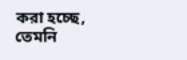করা হচ্ছে, তেমনি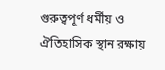গুরুত্বপূর্ণ ধর্মীয় ও ঐতিহাসিক স্থান রক্ষায়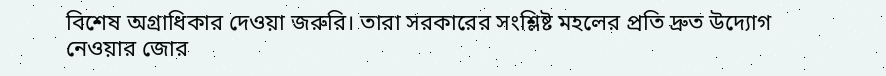বিশেষ অগ্রাধিকার দেওয়া জরুরি। তারা সরকারের সংশ্লিষ্ট মহলের প্রতি দ্রুত উদ্যোগ নেওয়ার জোর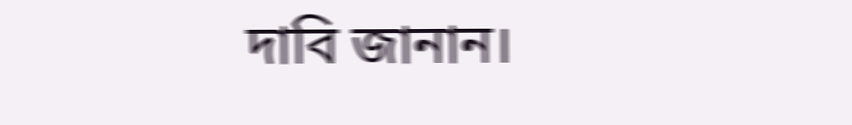দাবি জানান।